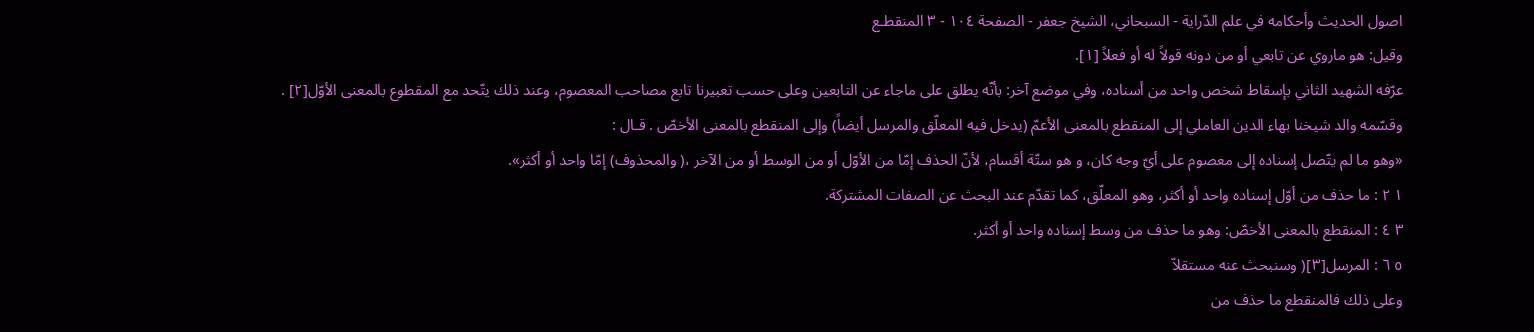اصول الحديث وأحكامه في علم الدّراية - السبحاني، الشيخ جعفر - الصفحة ١٠٤ - ٣ المنقطـع
وقيل: هو ماروي عن تابعي أو من دونه قولاً له أو فعلاً [١].
عرّفه الشهيد الثاني بإسقاط شخص واحد من أسناده، وفي موضع آخر: بأنّه يطلق على ماجاء عن التابعين وعلى حسب تعبيرنا تابع مصاحب المعصوم، وعند ذلك يتّحد مع المقطوع بالمعنى الأوّل[٢] .
وقسّمه والد شيخنا بهاء الدين العاملي إلى المنقطع بالمعنى الأعمّ (يدخل فيه المعلّق والمرسل أيضاً) وإلى المنقطع بالمعنى الأخصّ . قـال :
«وهو ما لم يتّصل إسناده إلى معصوم على أيّ وجه كان، و هو ستّة أقسام، لأنّ الحذف إمّا من الأوّل أو من الوسط أو من الآخر ،( والمحذوف) إمّا واحد أو أكثر».
١ ٢ : ما حذف من أوّل إسناده واحد أو أكثر، وهو المعلّق، كما تقدّم عند البحث عن الصفات المشتركة.
٣ ٤ : المنقطع بالمعنى الأخصّ: وهو ما حذف من وسط إسناده واحد أو أكثر.
٥ ٦ : المرسل[٣]( وسنبحث عنه مستقلاّ
وعلى ذلك فالمنقطع ما حذف من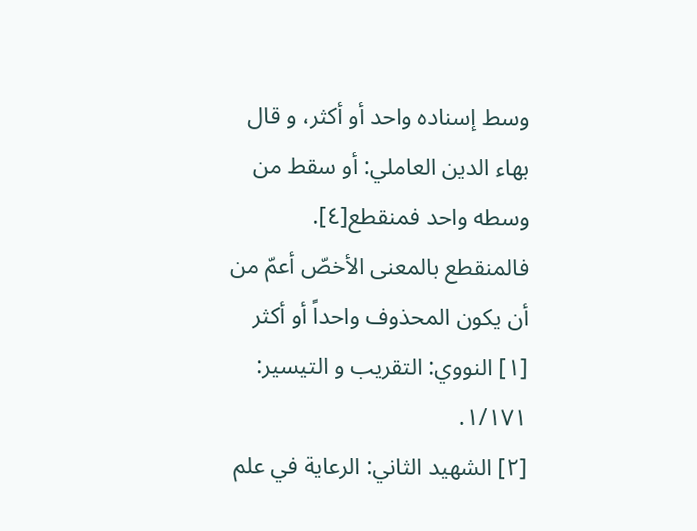وسط إسناده واحد أو أكثر، و قال بهاء الدين العاملي: أو سقط من وسطه واحد فمنقطع[٤].
فالمنقطع بالمعنى الأخصّ أعمّ من أن يكون المحذوف واحداً أو أكثر
[١] النووي: التقريب و التيسير: ١/١٧١.
[٢] الشهيد الثاني: الرعاية في علم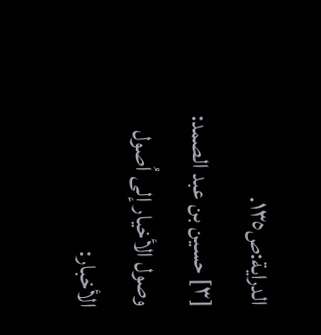الدراية:ص١٣٥.
[٣] حسين بن عبد الصمد: وصول الأخيار إلى اُصول الأخبار: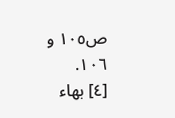ص١٠٥ و ١٠٦.
[٤] بهاء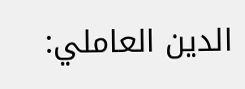الدين العاملي: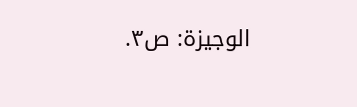الوجيزة: ص٣.